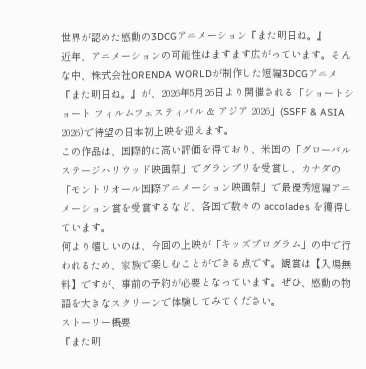世界が認めた感動の3DCGアニメーション『また明日ね。』
近年、アニメーションの可能性はますます広がっています。そんな中、株式会社ORENDA WORLDが制作した短編3DCGアニメ『また明日ね。』が、2026年5月26日より開催される「ショートショート フィルムフェスティバル & アジア 2026」(SSFF & ASIA 2026)で待望の日本初上映を迎えます。
この作品は、国際的に高い評価を得ており、米国の「グローバルステージハリウッド映画祭」でグランプリを受賞し、カナダの「モントリオール国際アニメーション映画祭」で最優秀短編アニメーション賞を受賞するなど、各国で数々の accolades を獲得しています。
何より嬉しいのは、今回の上映が「キッズプログラム」の中で行われるため、家族で楽しむことができる点です。観賞は【入場無料】ですが、事前の予約が必要となっています。ぜひ、感動の物語を大きなスクリーンで体験してみてください。
ストーリー概要
『また明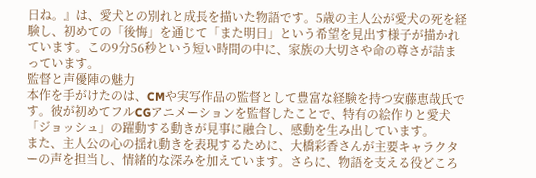日ね。』は、愛犬との別れと成長を描いた物語です。5歳の主人公が愛犬の死を経験し、初めての「後悔」を通じて「また明日」という希望を見出す様子が描かれています。この9分56秒という短い時間の中に、家族の大切さや命の尊さが詰まっています。
監督と声優陣の魅力
本作を手がけたのは、CMや実写作品の監督として豊富な経験を持つ安藤恵哉氏です。彼が初めてフルCGアニメーションを監督したことで、特有の絵作りと愛犬「ジョッシュ」の躍動する動きが見事に融合し、感動を生み出しています。
また、主人公の心の揺れ動きを表現するために、大橋彩香さんが主要キャラクターの声を担当し、情緒的な深みを加えています。さらに、物語を支える役どころ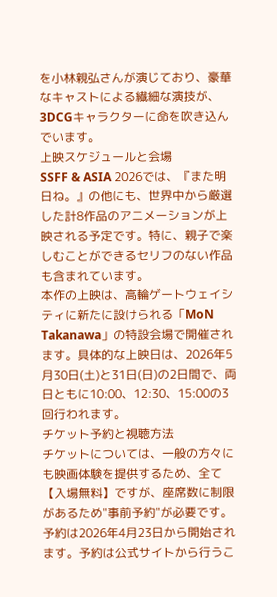を小林親弘さんが演じており、豪華なキャストによる繊細な演技が、3DCGキャラクターに命を吹き込んでいます。
上映スケジュールと会場
SSFF & ASIA 2026では、『また明日ね。』の他にも、世界中から厳選した計8作品のアニメーションが上映される予定です。特に、親子で楽しむことができるセリフのない作品も含まれています。
本作の上映は、高輪ゲートウェイシティに新たに設けられる「MoN Takanawa」の特設会場で開催されます。具体的な上映日は、2026年5月30日(土)と31日(日)の2日間で、両日ともに10:00、12:30、15:00の3回行われます。
チケット予約と視聴方法
チケットについては、一般の方々にも映画体験を提供するため、全て【入場無料】ですが、座席数に制限があるため"事前予約"が必要です。予約は2026年4月23日から開始されます。予約は公式サイトから行うこ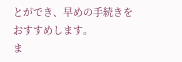とができ、早めの手続きをおすすめします。
ま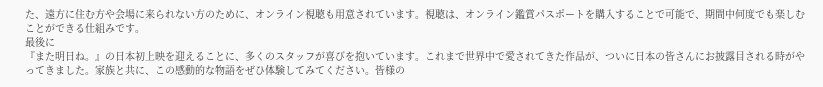た、遠方に住む方や会場に来られない方のために、オンライン視聴も用意されています。視聴は、オンライン鑑賞パスポートを購入することで可能で、期間中何度でも楽しむことができる仕組みです。
最後に
『また明日ね。』の日本初上映を迎えることに、多くのスタッフが喜びを抱いています。これまで世界中で愛されてきた作品が、ついに日本の皆さんにお披露目される時がやってきました。家族と共に、この感動的な物語をぜひ体験してみてください。皆様の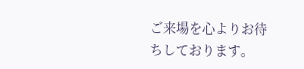ご来場を心よりお待ちしております。